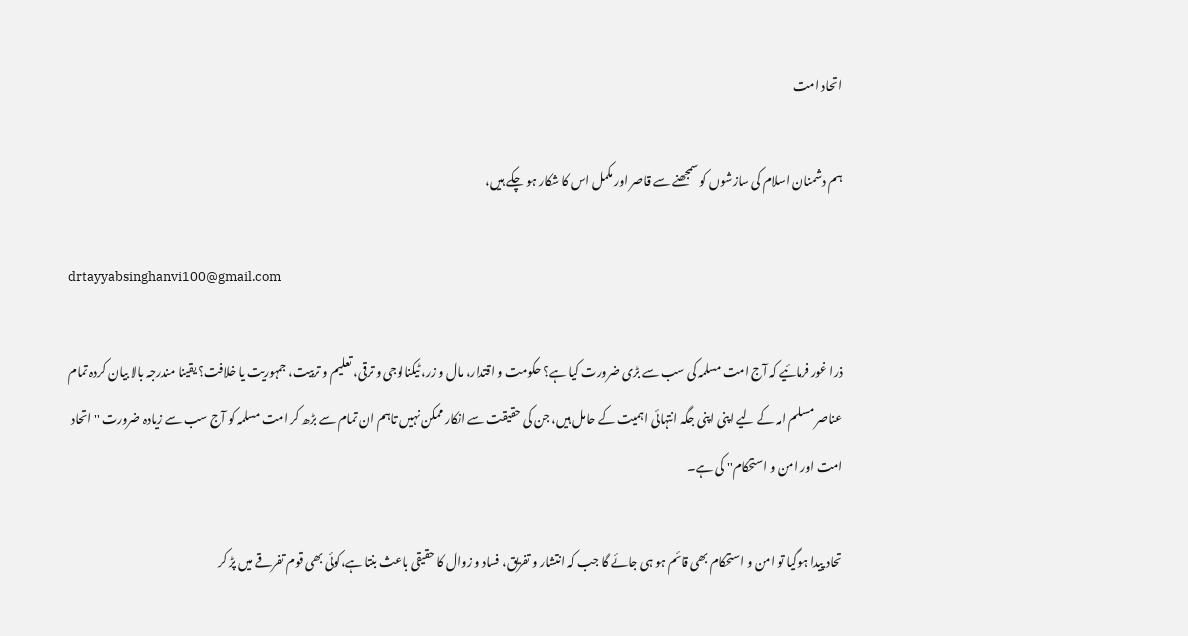اتحاد امت

ہم دشمنان اسلام کی سازشوں کو سمجھنے سے قاصر اور مکمل اس کا شکار ہو چکے ہیں،

drtayyabsinghanvi100@gmail.com

ذرا غور فرمائیے کہ آج امت مسلمہ کی سب سے بڑی ضرورت کیا ہے؟ حکومت و اقتدار، مال و زر، ٹیکنالوجی و ترقی، تعلیم و تربیت، جمہوریت یا خلافت؟ یقینا مندرجہ بالا بیان کردہ تمام عناصر مسلم امہ کے لیے اپنی اپنی جگہ انتہائی اہمیت کے حامل ہیں، جن کی حقیقت سے انکار ممکن نہیں تاہم ان تمام سے بڑھ کر امت مسلمہ کو آج سب سے زیادہ ضرورت ''اتحاد امت اور امن و استحکام'' کی ہے۔

تحاد پیدا ہوگیا تو امن و استحکام بھی قائم ہو ہی جائے گا جب کہ انتشار و تفریق، فساد و زوال کا حقیقی باعث بنتا ہے،کوئی بھی قوم تفرقے میں پڑ کر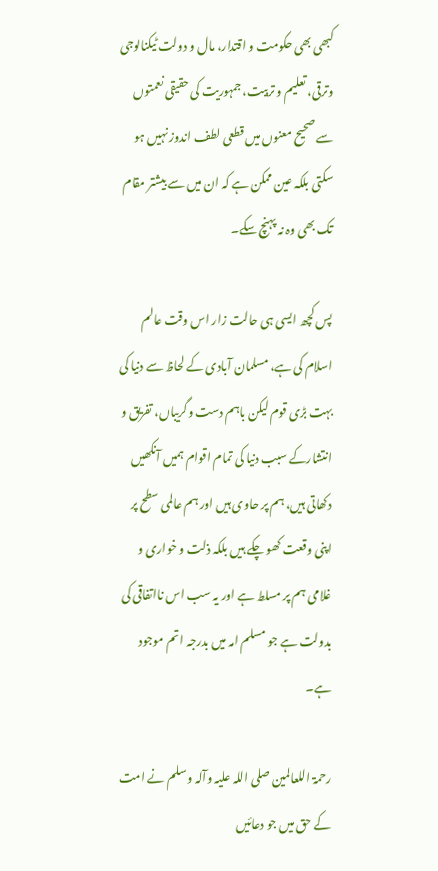کبھی بھی حکومت و اقتدار، مال و دولت ٹیکنالوجی وترقی، تعلیم و تربیت، جمہوریت کی حقیقی نعمتوں سے صحیح معنوں میں قطعی لطف اندوز نہیں ہو سکتی بلکہ عین ممکن ہے کہ ان میں سے بیشتر مقام تک بھی وہ نہ پہنچ سکے۔

پس کچھ ایسی ہی حالت زار اس وقت عالم اسلام کی ہے، مسلمان آبادی کے لحاظ سے دنیا کی بہت بڑی قوم لیکن باہم دست وگریباں، تفریق و انتشارکے سبب دنیا کی تمام اقوام ہمیں آنکھیں دکھاتی ہیں، ہم پر حاوی ہیں اور ہم عالمی سطح پر اپنی وقعت کھو چکے ہیں بلکہ ذلت و خواری و غلامی ہم پر مسلط ہے اور یہ سب اس نااتفاقی کی بدولت ہے جو مسلم امہ میں بدرجہ اتم موجود ہے۔

رحمۃ اللعالمین صلی اللہ علیہ وآلہ وسلم نے امت کے حق میں جو دعائیں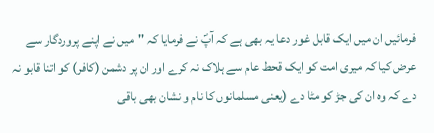فرمائیں ان میں ایک قابل غور دعا یہ بھی ہے کہ آپؐ نے فرمایا کہ ''میں نے اپنے پروردگار سے عرض کیا کہ میری امت کو ایک قحط عام سے ہلاک نہ کرے اور ان پر دشمن (کافر) کو اتنا قابو نہ دے کہ وہ ان کی جڑ کو مٹا دے (یعنی مسلمانوں کا نام و نشان بھی باقی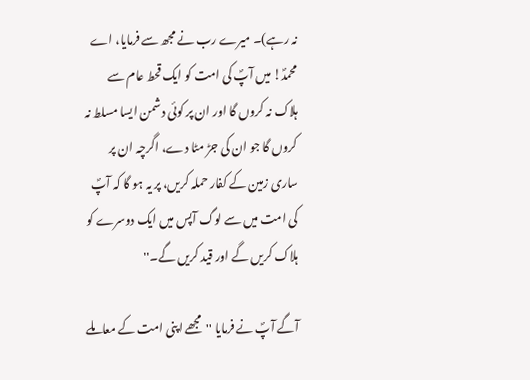نہ رہے)۔ میرے رب نے مجھ سے فرمایا، اے محمدؐ! میں آپؐ کی امت کو ایک قحط عام سے ہلاک نہ کروں گا اور ان پر کوئی دشمن ایسا مسلط نہ کروں گا جو ان کی جڑ مٹا دے، اگرچہ ان پر ساری زمین کے کفار حملہ کریں، پر یہ ہو گا کہ آپؐ کی امت میں سے لوگ آپس میں ایک دوسرے کو ہلاک کریں گے اور قید کریں گے۔''

آگے آپؐ نے فرمایا ''مجھے اپنی امت کے معاملے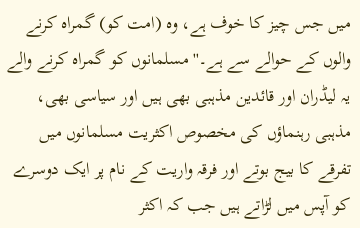میں جس چیز کا خوف ہے، وہ (امت کو) گمراہ کرنے والوں کے حوالے سے ہے۔'' مسلمانوں کو گمراہ کرنے والے یہ لیڈران اور قائدین مذہبی بھی ہیں اور سیاسی بھی، مذہبی رہنماؤں کی مخصوص اکثریت مسلمانوں میں تفرقے کا بیج بوتے اور فرقہ واریت کے نام پر ایک دوسرے کو آپس میں لڑاتے ہیں جب کہ اکثر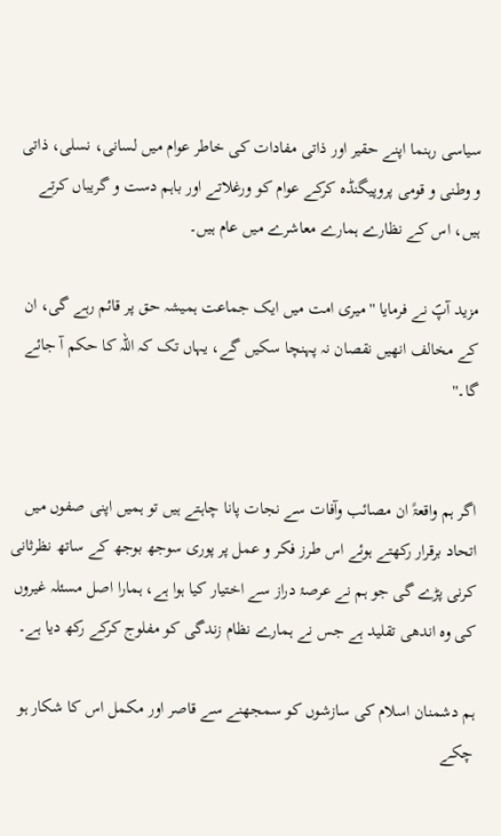سیاسی رہنما اپنے حقیر اور ذاتی مفادات کی خاطر عوام میں لسانی، نسلی، ذاتی و وطنی و قومی پروپیگنڈہ کرکے عوام کو ورغلاتے اور باہم دست و گریباں کرتے ہیں، اس کے نظارے ہمارے معاشرے میں عام ہیں۔

مزید آپؐ نے فرمایا ''میری امت میں ایک جماعت ہمیشہ حق پر قائم رہے گی، ان کے مخالف انھیں نقصان نہ پہنچا سکیں گے، یہاں تک کہ اللہ کا حکم آ جائے گا۔''


اگر ہم واقعۃً ان مصائب وآفات سے نجات پانا چاہتے ہیں تو ہمیں اپنی صفوں میں اتحاد برقرار رکھتے ہوئے اس طرز فکر و عمل پر پوری سوجھ بوجھ کے ساتھ نظرثانی کرنی پڑے گی جو ہم نے عرصۂ دراز سے اختیار کیا ہوا ہے، ہمارا اصل مسئلہ غیروں کی وہ اندھی تقلید ہے جس نے ہمارے نظام زندگی کو مفلوج کرکے رکھ دیا ہے۔

ہم دشمنان اسلام کی سازشوں کو سمجھنے سے قاصر اور مکمل اس کا شکار ہو چکے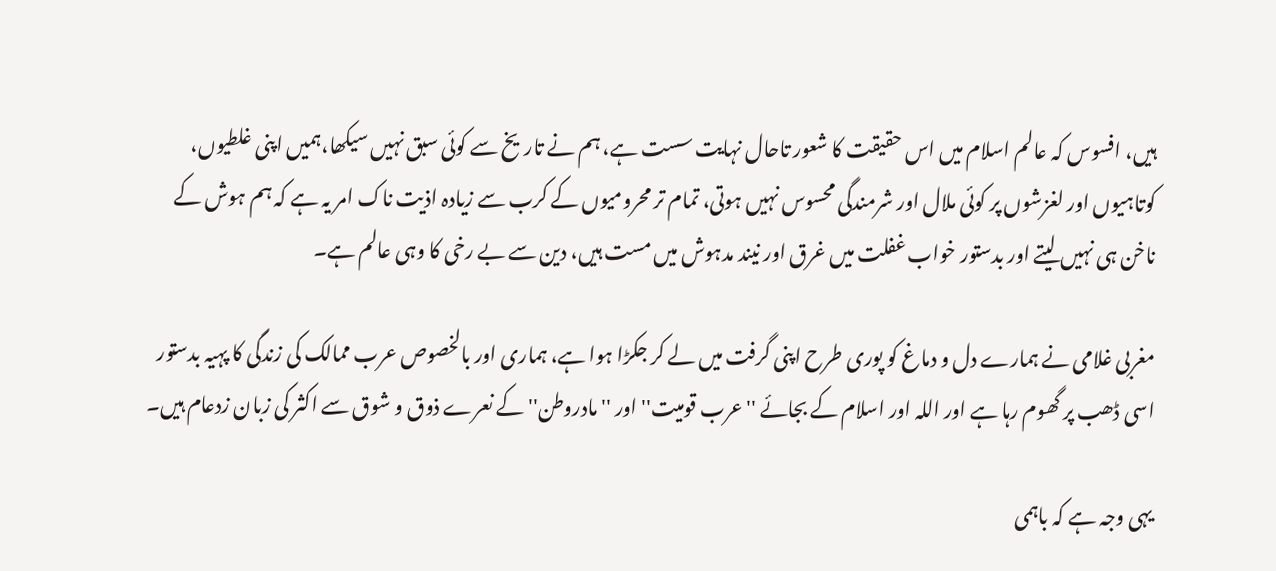ہیں، افسوس کہ عالم اسلام میں اس حقیقت کا شعور تاحال نہایت سست ہے، ہم نے تاریخ سے کوئی سبق نہیں سیکھا،ہمیں اپنی غلطیوں، کوتاہیوں اور لغزشوں پر کوئی ملال اور شرمندگی محسوس نہیں ہوتی، تمام تر محرومیوں کے کرب سے زیادہ اذیت ناک امر یہ ہے کہ ہم ہوش کے ناخن ہی نہیں لیتے اور بدستور خواب غفلت میں غرق اور نیند مدہوش میں مست ہیں، دین سے بے رخی کا وہی عالم ہے۔

مغربی غلامی نے ہمارے دل و دماغ کو پوری طرح اپنی گرفت میں لے کر جکڑا ہوا ہے، ہماری اور بالخصوص عرب ممالک کی زندگی کا پہیہ بدستور اسی ڈھب پر گھوم رہا ہے اور اللہ اور اسلام کے بجائے ''عرب قومیت'' اور ''مادروطن'' کے نعرے ذوق و شوق سے اکثر کی زبان زدعام ہیں۔

یہی وجہ ہے کہ باہمی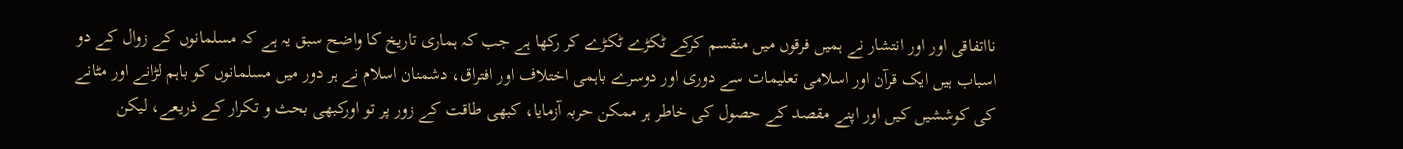نااتفاقی اور اور انتشار نے ہمیں فرقوں میں منقسم کرکے ٹکڑے ٹکڑے کر رکھا ہے جب کہ ہماری تاریخ کا واضح سبق یہ ہے کہ مسلمانوں کے زوال کے دو اسباب ہیں ایک قرآن اور اسلامی تعلیمات سے دوری اور دوسرے باہمی اختلاف اور افتراق، دشمنان اسلام نے ہر دور میں مسلمانوں کو باہم لڑانے اور مٹانے کی کوششیں کیں اور اپنے مقصد کے حصول کی خاطر ہر ممکن حربہ آزمایا، کبھی طاقت کے زور پر تو اورکبھی بحث و تکرار کے ذریعے، لیکن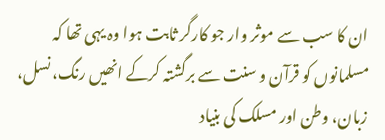ان کا سب سے موثر وار جو کارگر ثابت ہوا وہ یہی تھا کہ مسلمانوں کو قرآن و سنت سے برگشتہ کرکے انھیں رنگ، نسل، زبان، وطن اور مسلک کی بنیاد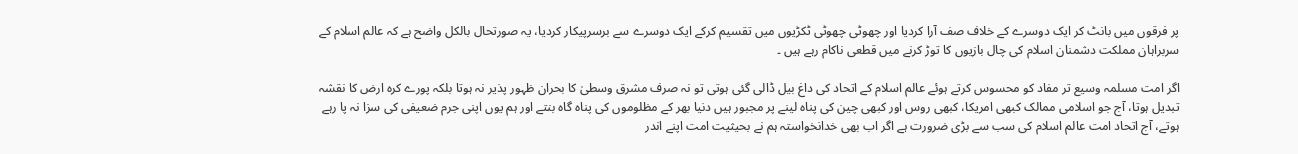پر فرقوں میں بانٹ کر ایک دوسرے کے خلاف صف آرا کردیا اور چھوٹی چھوٹی ٹکڑیوں میں تقسیم کرکے ایک دوسرے سے برسرپیکار کردیا، یہ صورتحال بالکل واضح ہے کہ عالم اسلام کے سربراہان مملکت دشمنان اسلام کی چال بازیوں کا توڑ کرنے میں قطعی ناکام رہے ہیں ۔

اگر امت مسلمہ وسیع تر مفاد کو محسوس کرتے ہوئے عالم اسلام کے اتحاد کی داغ بیل ڈالی گئی ہوتی تو نہ صرف مشرق وسطیٰ کا بحران ظہور پذیر نہ ہوتا بلکہ پورے کرہ ارض کا نقشہ تبدیل ہوتا، آج جو اسلامی ممالک کبھی امریکا، کبھی روس اور کبھی چین کی پناہ لینے پر مجبور ہیں دنیا بھر کے مظلوموں کی پناہ گاہ بنتے اور ہم یوں اپنی جرم ضعیفی کی سزا نہ پا رہے ہوتے، آج اتحاد امت عالم اسلام کی سب سے بڑی ضرورت ہے اگر اب بھی خدانخواستہ ہم نے بحیثیت امت اپنے اندر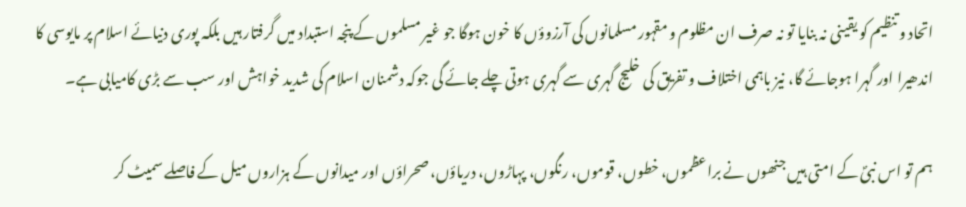اتحاد و تنظیم کو یقینی نہ بنایا تو نہ صرف ان مظلوم و مقہور مسلمانوں کی آرزوؤں کا خون ہوگا جو غیر مسلموں کے پنجہ استبداد میں گرفتار ہیں بلکہ پوری دنیائے اسلام پر مایوسی کا اندھیرا اور گہرا ہوجائے گا، نیز باہمی اختلاف و تفریق کی خلیج گہری سے گہری ہوتی چلے جائے گی جوکہ دشمنان اسلام کی شدید خواہش اور سب سے بڑی کامیابی ہے۔

ہم تو اس نبیؐ کے امتی ہیں جنھوں نے براعظموں، خطوں، قوموں، رنگوں، پہاڑوں، دریاؤں، صحراؤں اور میدانوں کے ہزاروں میل کے فاصلے سمیٹ کر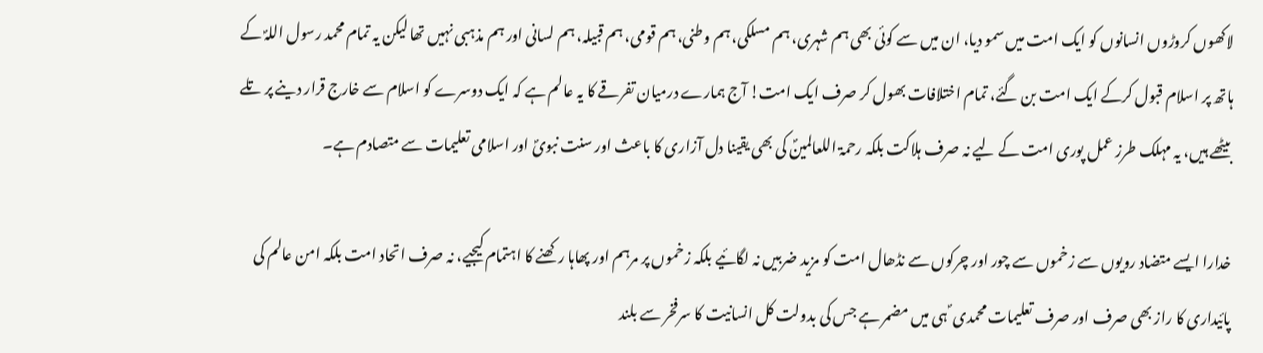لاکھوں کروڑوں انسانوں کو ایک امت میں سمو دیا، ان میں سے کوئی بھی ہم شہری، ہم مسلکی، ہم وطنی، ہم قومی، ہم قبیلہ، ہم لسانی اور ہم مذہبی نہیں تھا لیکن یہ تمام محمد رسول اللہؐ کے ہاتھ پر اسلام قبول کرکے ایک امت بن گئے، تمام اختلافات بھول کر صرف ایک امت! آج ہمارے درمیان تفرقے کا یہ عالم ہے کہ ایک دوسرے کو اسلام سے خارج قرار دینے پر تلے بیٹھے ہیں، یہ مہلک طرز عمل پوری امت کے لیے نہ صرف ہلاکت بلکہ رحمۃ اللعالمینؐ کی بھی یقینا دل آزاری کا باعث اور سنت نبویؐ اور اسلامی تعلیمات سے متصادم ہے۔

خدارا ایسے متضاد رویوں سے زخموں سے چور اور چرکوں سے نڈھال امت کو مزید ضربیں نہ لگائیے بلکہ زخموں پر مرہم اور پھاہا رکھنے کا اہتمام کیجیے، نہ صرف اتحاد امت بلکہ امن عالم کی پائیداری کا راز بھی صرف اور صرف تعلیمات محمدی ؐ ہی میں مضمر ہے جس کی بدولت کل انسانیت کا سرفخر سے بلند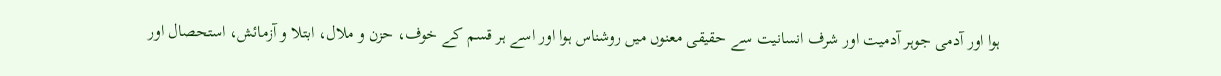ہوا اور آدمی جوہر آدمیت اور شرف انسانیت سے حقیقی معنوں میں روشناس ہوا اور اسے ہر قسم کے خوف، حزن و ملال، ابتلا و آزمائش، استحصال اور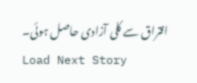افتراق سے کلی آزادی حاصل ہوئی۔
Load Next Story